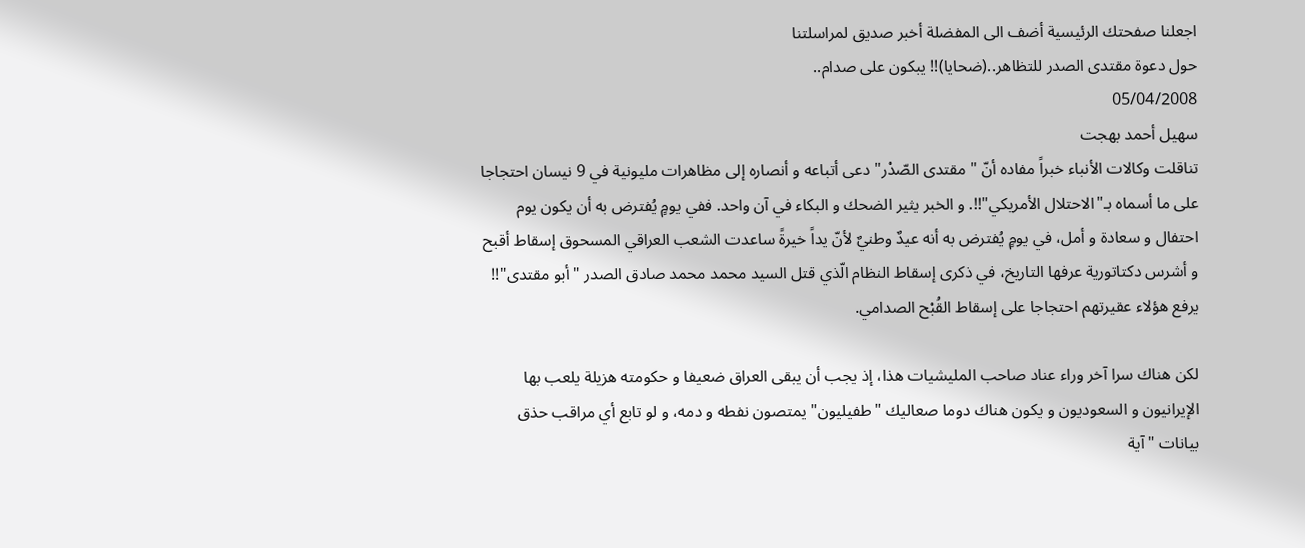اجعلنا صفحتك الرئيسية أضف الى المفضلة أخبر صديق لمراسلتنا
حول دعوة مقتدى الصدر للتظاهر..(ضحايا)!! يبكون على صدام..
05/04/2008
سهيل أحمد بهجت
تناقلت وكالات الأنباء خبراً مفاده أنّ "مقتدى الصّدْر" دعى أتباعه و أنصاره إلى مظاهرات مليونية في 9 نيسان احتجاجا على ما أسماه بـ"الاحتلال الأمريكي"!!. و الخبر يثير الضحك و البكاء في آن واحد. ففي يومٍ يُفترض به أن يكون يوم احتفال و سعادة و أمل، في يومٍ يُفترض به أنه عيدٌ وطنيٌ لأنّ يداً خيرةً ساعدت الشعب العراقي المسحوق إسقاط أقبح و أشرس دكتاتورية عرفها التاريخ، في ذكرى إسقاط النظام الّذي قتل السيد محمد محمد صادق الصدر "أبو مقتدى"!! يرفع هؤلاء عقيرتهم احتجاجا على إسقاط القُبْح الصدامي.

لكن هناك سرا آخر وراء عناد صاحب المليشيات هذا، إذ يجب أن يبقى العراق ضعيفا و حكومته هزيلة يلعب بها الإيرانيون و السعوديون و يكون هناك دوما صعاليك "طفيليون" يمتصون نفطه و دمه، و لو تابع أي مراقب حذق بيانات "آية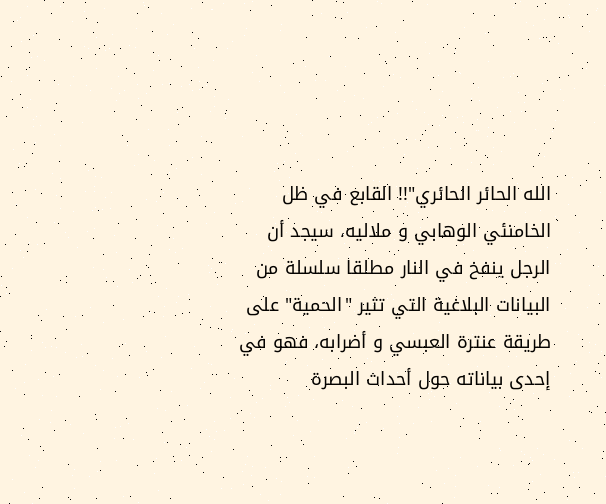الله الحائر الحائري"!! القابع في ظل الخامنئي الوهابي و ملاليه، سيجد أن الرجل ينفخ في النار مطلقا سلسلة من البيانات البلاغية التي تثير "الحمية" على طريقة عنترة العبسي و أضرابه، فهو في إحدى بياناته حول أحداث البصرة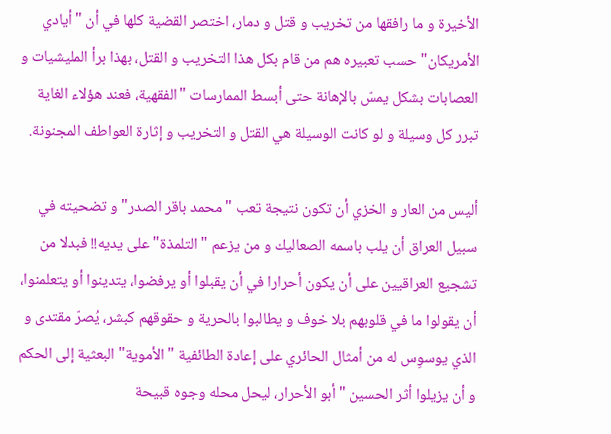الأخيرة و ما رافقها من تخريب و قتل و دمار، اختصر القضية كلها في أن "أيادي الأمريكان" حسب تعبيره هم من قام بكل هذا التخريب و القتل، بهذا برأ المليشيات و العصابات بشكل يمسّ بالإهانة حتى أبسط الممارسات "الفقهية، فعند هؤلاء الغاية تبرر كل وسيلة و لو كانت الوسيلة هي القتل و التخريب و إثارة العواطف المجنونة.

أليس من العار و الخزي أن تكون نتيجة تعب "محمد باقر الصدر" و تضحيته في سبيل العراق أن يلب باسمه الصعاليك و من يزعم "التلمذة" على يديه!! فبدلا من تشجيع العراقيين على أن يكون أحرارا في أن يقبلوا أو يرفضوا، يتدينوا أو يتعلمنوا، أن يقولوا ما في قلوبهم بلا خوف و يطالبوا بالحرية و حقوقهم كبشر، يُصرّ مقتدى و الذي يوسوِس له من أمثال الحائري على إعادة الطائفية "الأموية" البعثية إلى الحكم و أن يزيلوا أثر الحسين "أبو الأحرار، ليحل محله وجوه قبيحة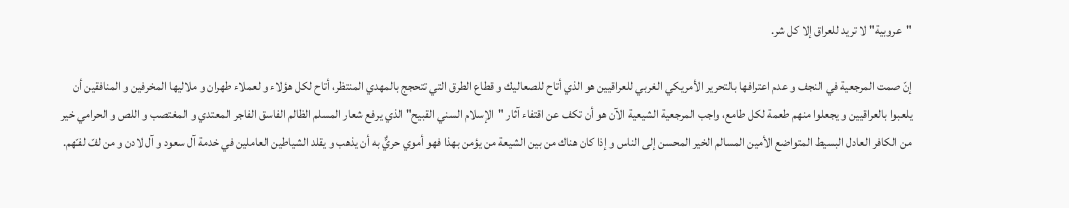"عروبية" لا تريد للعراق إلا كل شر.

إنّ صمت المرجعية في النجف و عدم اعترافها بالتحرير الأمريكي الغربي للعراقيين هو الذي أتاح للصعاليك و قطاع الطرق التي تتحجج بالمهدي المنتظر، أتاح لكل هؤلاء و لعملاء طهران و ملاليها المخرفين و المنافقين أن يلعبوا بالعراقيين و يجعلوا منهم طعمة لكل طامع، واجب المرجعية الشيعية الآن هو أن تكف عن اقتفاء آثار "الإسلام السني القبيح" الذي يرفع شعار المسلم الظالم الفاسق الفاجر المعتدي و المغتصب و اللص و الحرامي خير من الكافر العادل البسيط المتواضع الأمين المسالم الخير المحسن إلى الناس و إذا كان هناك من بين الشيعة من يؤمن بهذا فهو أموي حريٌّ به أن يذهب و يقلد الشياطين العاملين في خدمة آل سعود و آل لادن و من لفّ لفـّهم.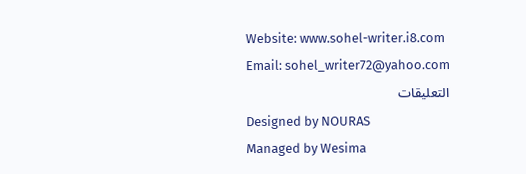Website: www.sohel-writer.i8.com
Email: sohel_writer72@yahoo.com
التعليقات
Designed by NOURAS
Managed by Wesima